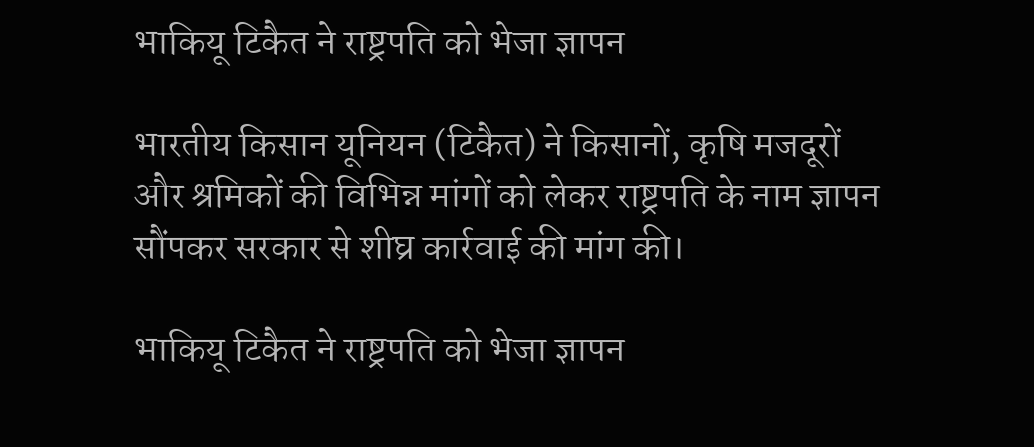भाकियू टिकैत ने राष्ट्रपति को भेजा ज्ञापन

भारतीय किसान यूनियन (टिकैत) ने किसानों, कृषि मजदूरों और श्रमिकों की विभिन्न मांगों को लेकर राष्ट्रपति के नाम ज्ञापन सौंपकर सरकार से शीघ्र कार्रवाई की मांग की।

भाकियू टिकैत ने राष्ट्रपति को भेजा ज्ञापन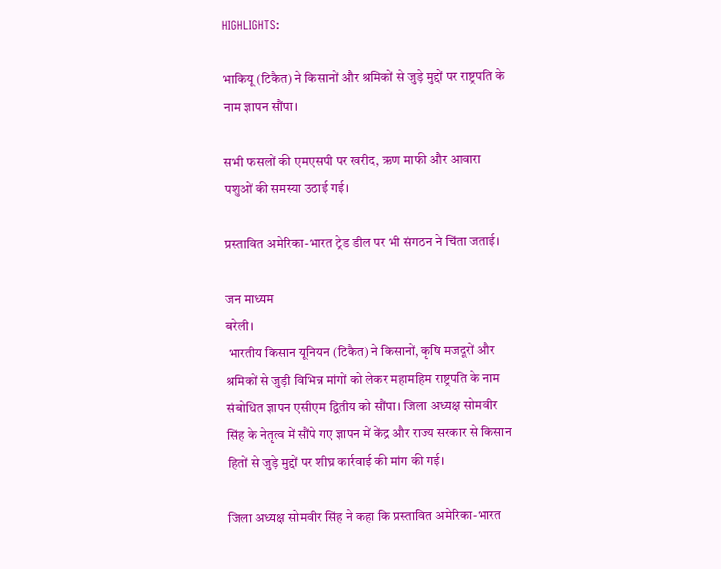HIGHLIGHTS:

भाकियू (टिकैत) ने किसानों और श्रमिकों से जुड़े मुद्दों पर राष्ट्रपति के नाम ज्ञापन सौंपा।

सभी फसलों की एमएसपी पर खरीद, ऋण माफी और आवारा पशुओं की समस्या उठाई गई।

प्रस्तावित अमेरिका-भारत ट्रेड डील पर भी संगठन ने चिंता जताई।

जन माध्यम
बरेली।
 भारतीय किसान यूनियन (टिकैत) ने किसानों, कृषि मजदूरों और श्रमिकों से जुड़ी विभिन्न मांगों को लेकर महामहिम राष्ट्रपति के नाम संबोधित ज्ञापन एसीएम द्वितीय को सौंपा। जिला अध्यक्ष सोमवीर सिंह के नेतृत्व में सौंपे गए ज्ञापन में केंद्र और राज्य सरकार से किसान हितों से जुड़े मुद्दों पर शीघ्र कार्रवाई की मांग की गई।

जिला अध्यक्ष सोमवीर सिंह ने कहा कि प्रस्तावित अमेरिका-भारत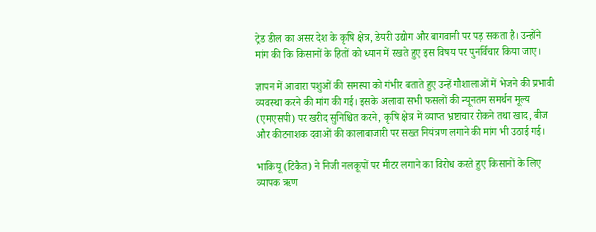ट्रेड डील का असर देश के कृषि क्षेत्र, डेयरी उद्योग और बागवानी पर पड़ सकता है। उन्होंने मांग की कि किसानों के हितों को ध्यान में रखते हुए इस विषय पर पुनर्विचार किया जाए।

ज्ञापन में आवारा पशुओं की समस्या को गंभीर बताते हुए उन्हें गौशालाओं में भेजने की प्रभावी व्यवस्था करने की मांग की गई। इसके अलावा सभी फसलों की न्यूनतम समर्थन मूल्य (एमएसपी) पर खरीद सुनिश्चित करने, कृषि क्षेत्र में व्याप्त भ्रष्टाचार रोकने तथा खाद, बीज और कीटनाशक दवाओं की कालाबाजारी पर सख्त नियंत्रण लगाने की मांग भी उठाई गई।

भाकियू (टिकैत) ने निजी नलकूपों पर मीटर लगाने का विरोध करते हुए किसानों के लिए व्यापक ऋण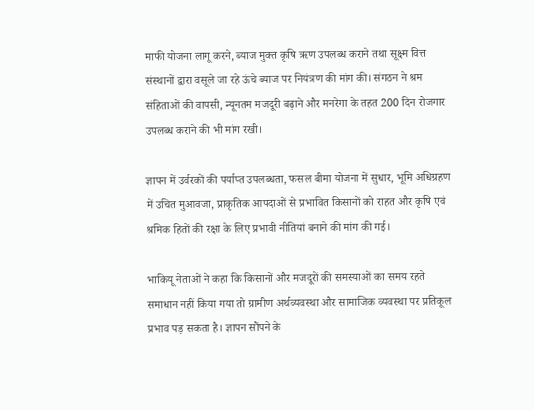माफी योजना लागू करने, ब्याज मुक्त कृषि ऋण उपलब्ध कराने तथा सूक्ष्म वित्त संस्थानों द्वारा वसूले जा रहे ऊंचे ब्याज पर नियंत्रण की मांग की। संगठन ने श्रम संहिताओं की वापसी, न्यूनतम मजदूरी बढ़ाने और मनरेगा के तहत 200 दिन रोजगार उपलब्ध कराने की भी मांग रखी।

ज्ञापन में उर्वरकों की पर्याप्त उपलब्धता, फसल बीमा योजना में सुधार, भूमि अधिग्रहण में उचित मुआवजा, प्राकृतिक आपदाओं से प्रभावित किसानों को राहत और कृषि एवं श्रमिक हितों की रक्षा के लिए प्रभावी नीतियां बनाने की मांग की गई।

भाकियू नेताओं ने कहा कि किसानों और मजदूरों की समस्याओं का समय रहते समाधान नहीं किया गया तो ग्रामीण अर्थव्यवस्था और सामाजिक व्यवस्था पर प्रतिकूल प्रभाव पड़ सकता है। ज्ञापन सौंपने के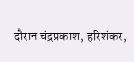दौरान चंद्रप्रकाश, हरिशंकर,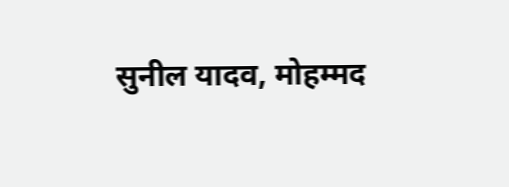सुनील यादव, मोहम्मद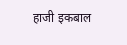हाजी इकबाल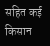सहित कई किसान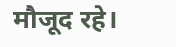मौजूद रहे।